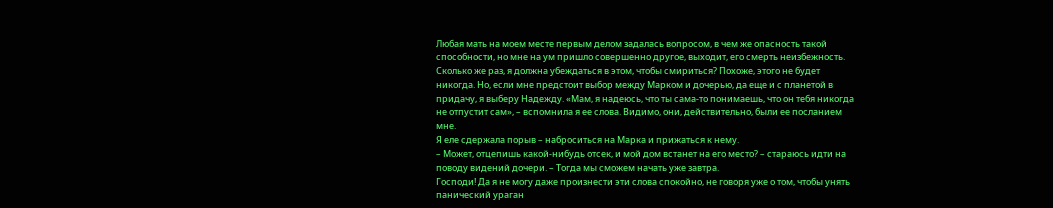Любая мать на моем месте первым делом задалась вопросом, в чем же опасность такой способности, но мне на ум пришло совершенно другое, выходит, его смерть неизбежность. Сколько же раз, я должна убеждаться в этом, чтобы смириться? Похоже, этого не будет никогда. Но, если мне предстоит выбор между Марком и дочерью, да еще и с планетой в придачу, я выберу Надежду. «Мам, я надеюсь, что ты сама-то понимаешь, что он тебя никогда не отпустит сам», – вспомнила я ее слова. Видимо, они, действительно, были ее посланием мне.
Я еле сдержала порыв – наброситься на Марка и прижаться к нему.
– Может, отцепишь какой-нибудь отсек, и мой дом встанет на его место? – стараюсь идти на поводу видений дочери. – Тогда мы сможем начать уже завтра.
Господи! Да я не могу даже произнести эти слова спокойно, не говоря уже о том, чтобы унять панический ураган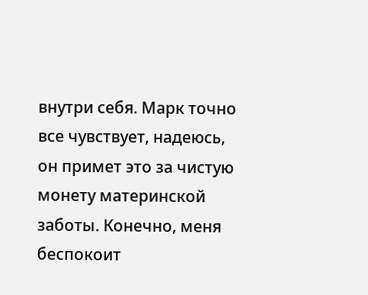внутри себя. Марк точно все чувствует, надеюсь, он примет это за чистую монету материнской заботы. Конечно, меня беспокоит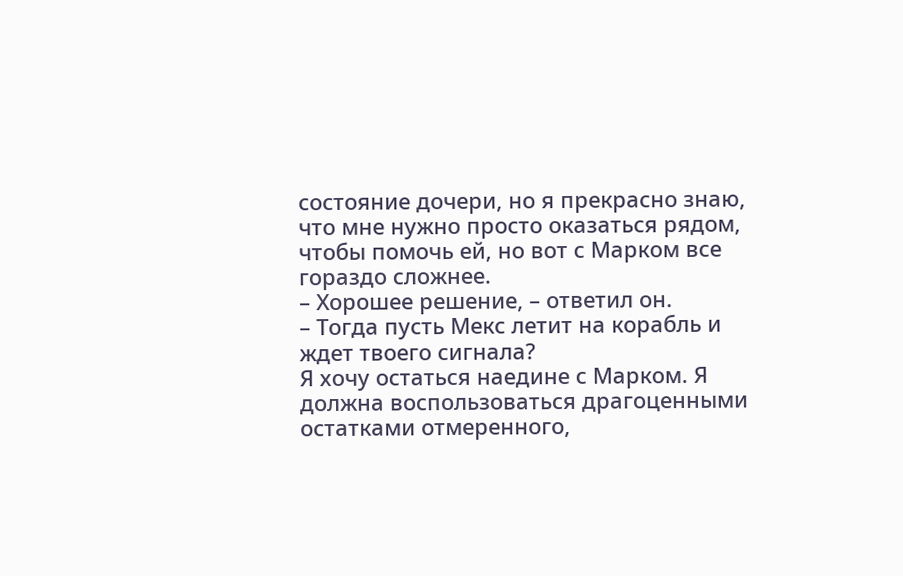состояние дочери, но я прекрасно знаю, что мне нужно просто оказаться рядом, чтобы помочь ей, но вот с Марком все гораздо сложнее.
– Хорошее решение, – ответил он.
– Тогда пусть Мекс летит на корабль и ждет твоего сигнала?
Я хочу остаться наедине с Марком. Я должна воспользоваться драгоценными остатками отмеренного,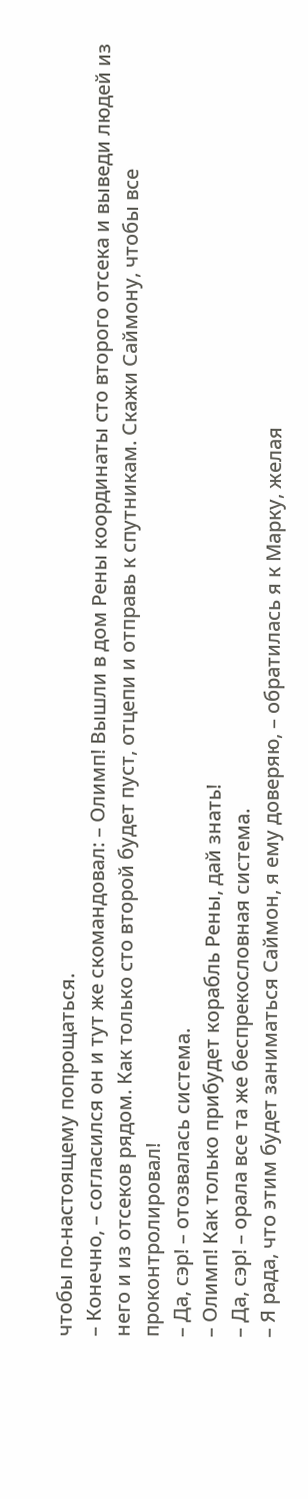чтобы по-настоящему попрощаться.
– Конечно, – согласился он и тут же скомандовал: – Олимп! Вышли в дом Рены координаты сто второго отсека и выведи людей из него и из отсеков рядом. Как только сто второй будет пуст, отцепи и отправь к спутникам. Скажи Саймону, чтобы все проконтролировал!
– Да, сэр! – отозвалась система.
– Олимп! Как только прибудет корабль Рены, дай знать!
– Да, сэр! – орала все та же беспрекословная система.
– Я рада, что этим будет заниматься Саймон, я ему доверяю, – обратилась я к Марку, желая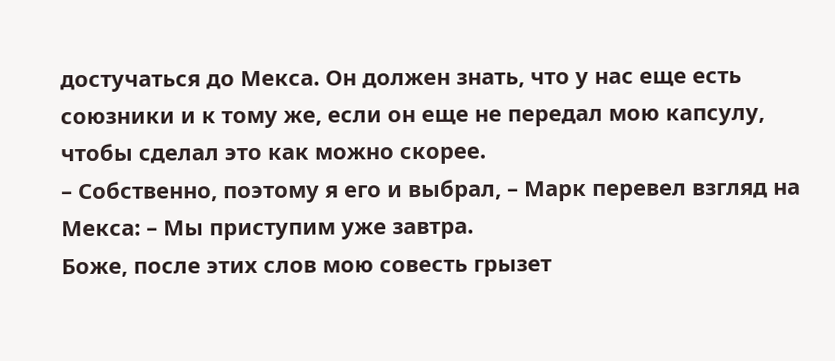достучаться до Мекса. Он должен знать, что у нас еще есть союзники и к тому же, если он еще не передал мою капсулу, чтобы сделал это как можно скорее.
– Собственно, поэтому я его и выбрал, – Марк перевел взгляд на Мекса: – Мы приступим уже завтра.
Боже, после этих слов мою совесть грызет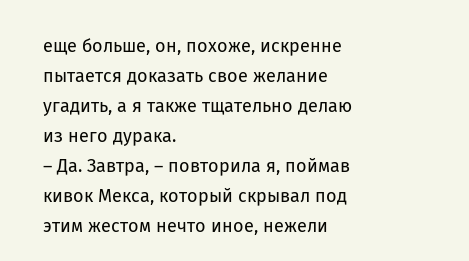еще больше, он, похоже, искренне пытается доказать свое желание угадить, а я также тщательно делаю из него дурака.
– Да. Завтра, – повторила я, поймав кивок Мекса, который скрывал под этим жестом нечто иное, нежели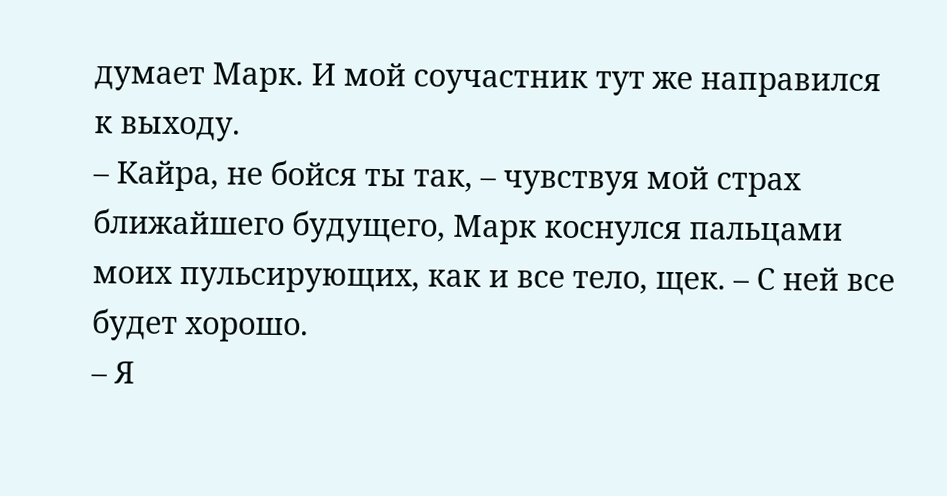думает Марк. И мой соучастник тут же направился к выходу.
– Кайра, не бойся ты так, – чувствуя мой страх ближайшего будущего, Марк коснулся пальцами моих пульсирующих, как и все тело, щек. – С ней все будет хорошо.
– Я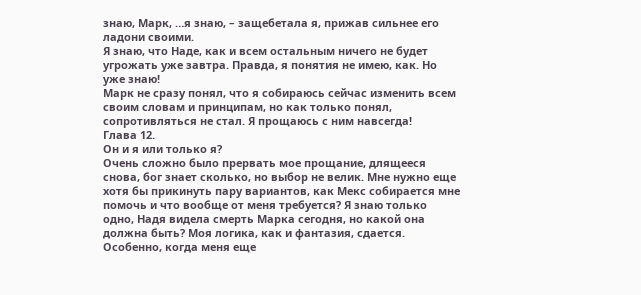знаю, Марк, …я знаю, – защебетала я, прижав сильнее его ладони своими.
Я знаю, что Наде, как и всем остальным ничего не будет угрожать уже завтра. Правда, я понятия не имею, как. Но уже знаю!
Марк не сразу понял, что я собираюсь сейчас изменить всем своим словам и принципам, но как только понял, сопротивляться не стал. Я прощаюсь с ним навсегда!
Глава 12.
Он и я или только я?
Очень сложно было прервать мое прощание, длящееся снова, бог знает сколько, но выбор не велик. Мне нужно еще хотя бы прикинуть пару вариантов, как Мекс собирается мне помочь и что вообще от меня требуется? Я знаю только одно, Надя видела смерть Марка сегодня, но какой она должна быть? Моя логика, как и фантазия, сдается. Особенно, когда меня еще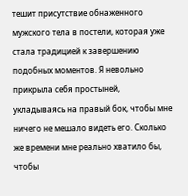тешит присутствие обнаженного мужского тела в постели, которая уже стала традицией к завершению подобных моментов. Я невольно прикрыла себя простыней, укладываясь на правый бок, чтобы мне ничего не мешало видеть его. Сколько же времени мне реально хватило бы, чтобы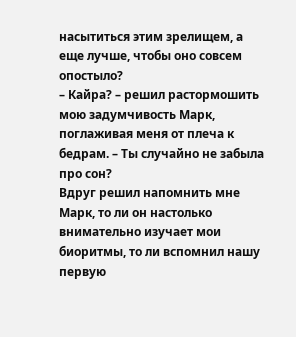насытиться этим зрелищем, а еще лучше, чтобы оно совсем опостыло?
– Кайра? – решил растормошить мою задумчивость Марк, поглаживая меня от плеча к бедрам. – Ты случайно не забыла про сон?
Вдруг решил напомнить мне Марк, то ли он настолько внимательно изучает мои биоритмы, то ли вспомнил нашу первую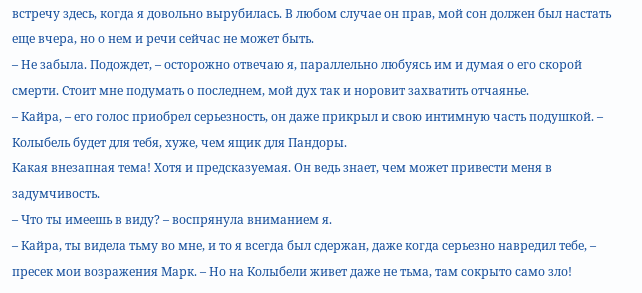встречу здесь, когда я довольно вырубилась. В любом случае он прав, мой сон должен был настать еще вчера, но о нем и речи сейчас не может быть.
– Не забыла. Подождет, – осторожно отвечаю я, параллельно любуясь им и думая о его скорой смерти. Стоит мне подумать о последнем, мой дух так и норовит захватить отчаянье.
– Кайра, – его голос приобрел серьезность, он даже прикрыл и свою интимную часть подушкой. – Колыбель будет для тебя, хуже, чем ящик для Пандоры.
Какая внезапная тема! Хотя и предсказуемая. Он ведь знает, чем может привести меня в задумчивость.
– Что ты имеешь в виду? – воспрянула вниманием я.
– Кайра, ты видела тьму во мне, и то я всегда был сдержан, даже когда серьезно навредил тебе, – пресек мои возражения Марк. – Но на Колыбели живет даже не тьма, там сокрыто само зло!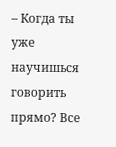– Когда ты уже научишься говорить прямо? Все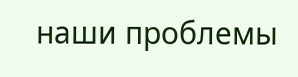наши проблемы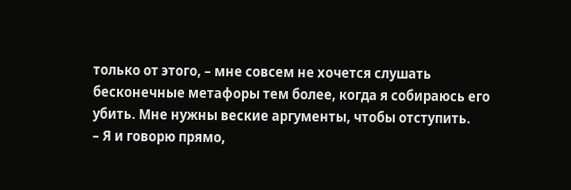только от этого, – мне совсем не хочется слушать бесконечные метафоры тем более, когда я собираюсь его убить. Мне нужны веские аргументы, чтобы отступить.
– Я и говорю прямо,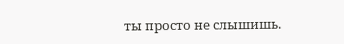ты просто не слышишь.